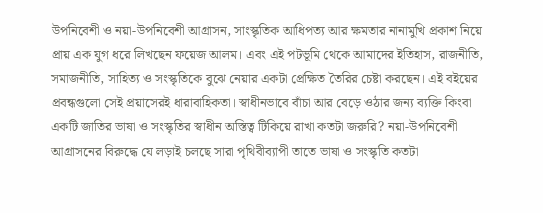উপনিবেশী ও নয়া-উপনিবেশী আগ্রাসন, সাংস্কৃতিক আধিপত্য আর ক্ষমতার নানামুখি প্রকাশ নিয়ে প্রায় এক যুগ ধরে লিখছেন ফয়েজ আলম। এবং এই পটভূমি থেকে আমাদের ইতিহাস, রাজনীতি, সমাজনীতি, সাহিত্য ও সংস্কৃতিকে বুঝে নেয়ার একটা প্রেক্ষিত তৈরির চেষ্টা করছেন। এই বইয়ের প্রবন্ধগুলো সেই প্রয়াসেরই ধারাবাহিকতা। স্বাধীনভাবে বাঁচা আর বেড়ে ওঠার জন্য ব্যক্তি কিংবা একটি জাতির ভাষা ও সংস্কৃতির স্বাধীন অস্তিত্ব টিকিয়ে রাখা কতটা জরুরি? নয়া-উপনিবেশী আগ্রাসনের বিরুদ্ধে যে লড়াই চলছে সারা পৃথিবীব্যাপী তাতে ভাষা ও সংস্কৃতি কতটা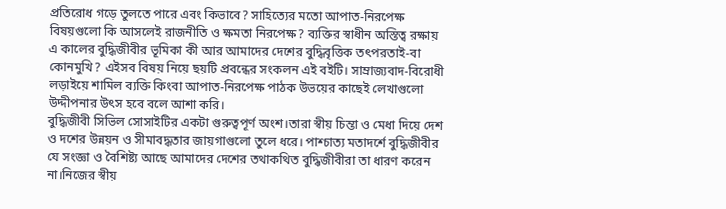প্রতিরোধ গড়ে তুলতে পারে এবং কিভাবে? সাহিত্যের মতো আপাত-নিরপেক্ষ বিষয়গুলো কি আসলেই রাজনীতি ও ক্ষমতা নিরপেক্ষ? ব্যক্তির স্বাধীন অস্তিত্ব রক্ষায় এ কালের বুদ্ধিজীবীর ভূমিকা কী আর আমাদের দেশের বুদ্ধিবৃত্তিক তৎপরতাই-বা কোনমুখি? এইসব বিষয় নিয়ে ছয়টি প্রবন্ধের সংকলন এই বইটি। সাম্রাজ্যবাদ-বিরোধী লড়াইয়ে শামিল ব্যক্তি কিংবা আপাত-নিরপেক্ষ পাঠক উভয়ের কাছেই লেখাগুলো উদ্দীপনার উৎস হবে বলে আশা করি।
বুদ্ধিজীবী সিভিল সোসাইটির একটা গুরুত্বপূর্ণ অংশ।তারা স্বীয় চিন্তা ও মেধা দিয়ে দেশ ও দশের উন্নয়ন ও সীমাবদ্ধতার জায়গাগুলো তুলে ধরে। পাশ্চাত্য মতাদর্শে বুদ্ধিজীবীর যে সংজ্ঞা ও বৈশিষ্ট্য আছে আমাদের দেশের তথাকথিত বুদ্ধিজীবীরা তা ধারণ করেন না।নিজের স্বীয়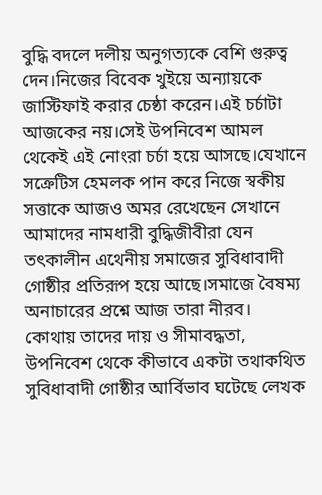বুদ্ধি বদলে দলীয় অনুগত্যকে বেশি গুরুত্ব দেন।নিজের বিবেক খুইয়ে অন্যায়কে জাস্টিফাই করার চেষ্ঠা করেন।এই চর্চাটা আজকের নয়।সেই উপনিবেশ আমল থেকেই এই নোংরা চর্চা হয়ে আসছে।যেখানে সক্রেটিস হেমলক পান করে নিজে স্বকীয় সত্তাকে আজও অমর রেখেছেন সেখানে আমাদের নামধারী বুদ্ধিজীবীরা যেন তৎকালীন এথেনীয় সমাজের সুবিধাবাদী গোষ্ঠীর প্রতিরূপ হয়ে আছে।সমাজে বৈষম্য অনাচারের প্রশ্নে আজ তারা নীরব।
কোথায় তাদের দায় ও সীমাবদ্ধতা, উপনিবেশ থেকে কীভাবে একটা তথাকথিত সুবিধাবাদী গোষ্ঠীর আর্বিভাব ঘটেছে লেখক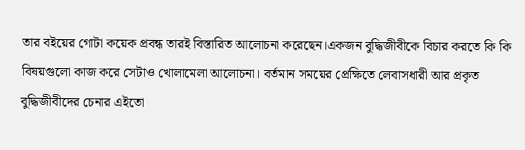তার বইয়ের গোটা কয়েক প্রবন্ধ তারই বিস্তারিত আলোচনা করেছেন।একজন বুদ্ধিজীবীকে বিচার করতে কি কি বিষয়গুলো কাজ করে সেটাও খোলামেলা আলোচনা। বর্তমান সময়ের প্রেক্ষিতে লেবাসধারী আর প্রকৃত বুদ্ধিজীবীদের চেনার এইতো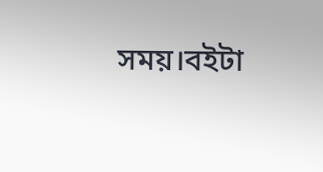সময়।বইটা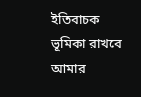ইতিবাচক ভূমিকা রাখবে আমার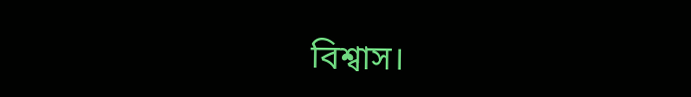বিশ্বাস।